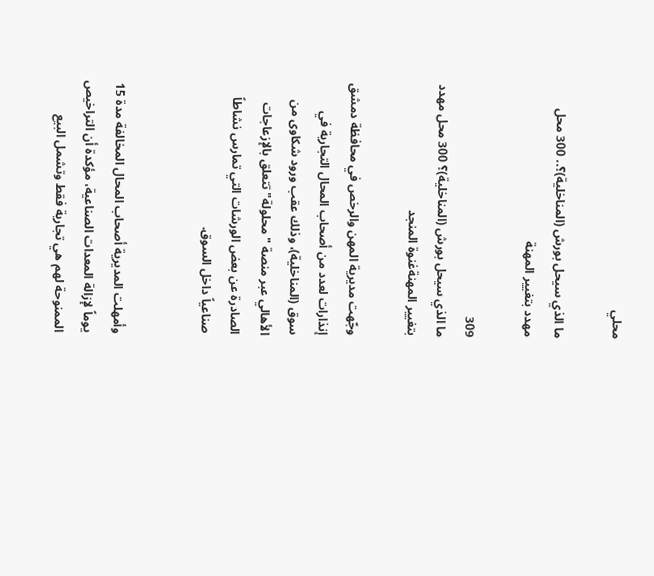محلي

ما الذي سيحل بورش (المناخلية)؟.. 300 محل مهدد بتغيير المهنة

309
ما الذي سيحل بورش (المناخلية)؟ 300 محل مهدد بتغيير المهنةغنوة المنجد

وجّهت مديرية المهن والرخص في محافظة دمشق إنذارات لعدد من أصحاب المحال التجارية في سوق (المناخلية)، وذلك عقب ورود شكاوى من الأهالي عبر منصة "محلولة" تتعلق بالإزعاجات الصادرة عن بعض الورشات التي تمارس نشاطاً صناعياً داخل السوق.


وأمهلت المديرية أصحاب المحال المخالفة مدة 15 يوماً لإزالة المعدات الصناعية، مؤكدة أن التراخيص الممنوحة لهم هي تجارية فقط وتشمل البيع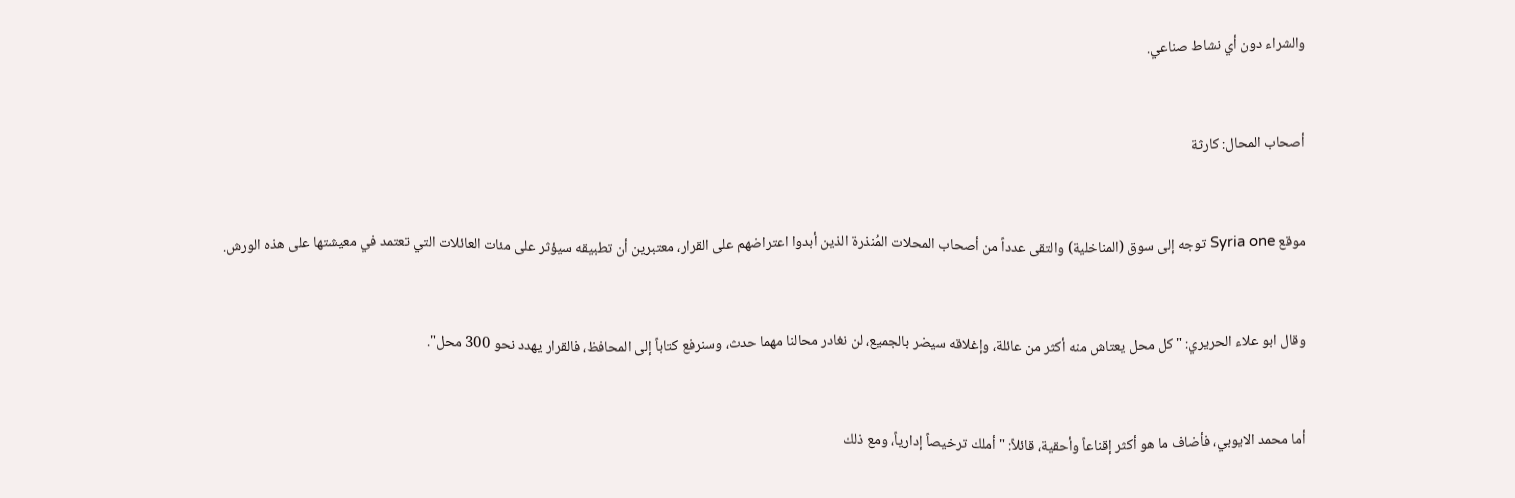والشراء دون أي نشاط صناعي.


أصحاب المحال: كارثة


موقع Syria one توجه إلى سوق (المناخلية) والتقى عدداً من أصحاب المحلات المُنذرة الذين أبدوا اعتراضهم على القرار، معتبرين أن تطبيقه سيؤثر على مئات العائلات التي تعتمد في معيشتها على هذه الورش.


وقال ابو علاء الحريري: "كل محل يعتاش منه أكثر من عائلة، وإغلاقه سيضر بالجميع، لن نغادر محالنا مهما حدث، وسنرفع كتاباً إلى المحافظ، فالقرار يهدد نحو 300 محل".


أما محمد الايوبي، فأضاف ما هو أكثر إقناعاً وأحقية، قائلاً: "أملك ترخيصاً إدارياً، ومع ذلك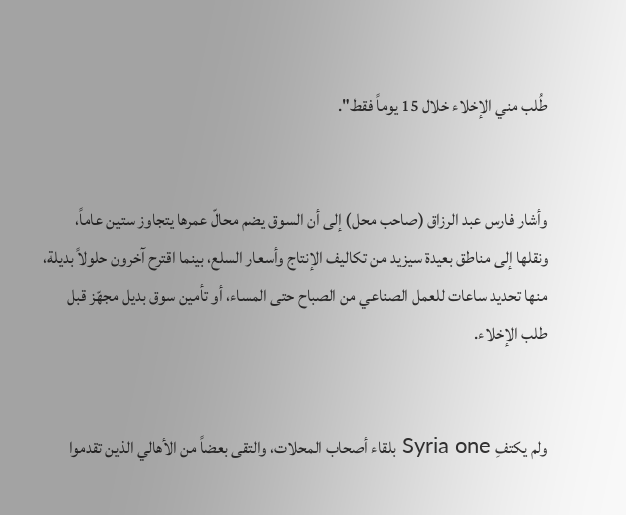طُلب مني الإخلاء خلال 15 يوماً فقط".


وأشار فارس عبد الرزاق (صاحب محل) إلى أن السوق يضم محالّ عمرها يتجاوز ستين عاماً، ونقلها إلى مناطق بعيدة سيزيد من تكاليف الإنتاج وأسعار السلع، بينما اقترح آخرون حلولاً بديلة، منها تحديد ساعات للعمل الصناعي من الصباح حتى المساء، أو تأمين سوق بديل مجهّز قبل طلب الإخلاء.


ولم يكتفِ Syria one بلقاء أصحاب المحلات، والتقى بعضاً من الأهالي الذين تقدموا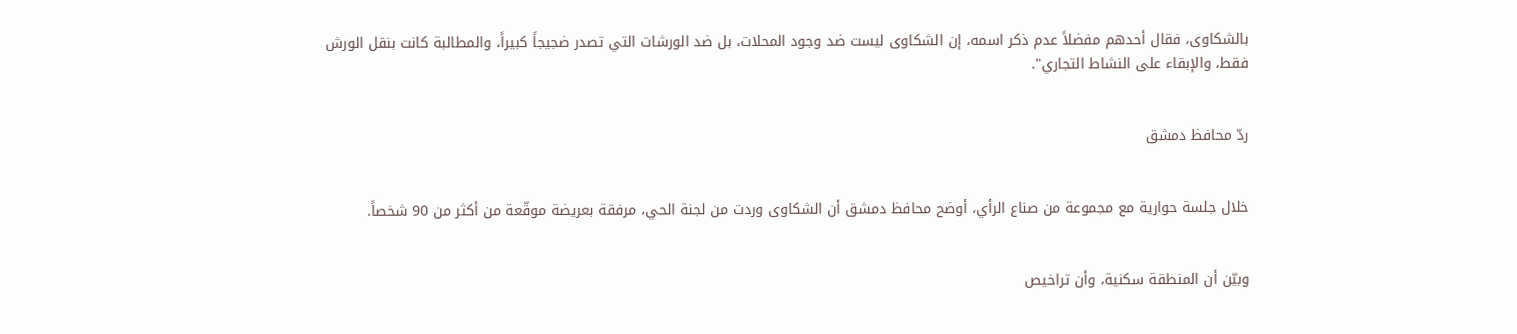بالشكاوى، فقال أحدهم مفضلاً عدم ذكر اسمه، إن الشكاوى ليست ضد وجود المحلات، بل ضد الورشات التي تصدر ضجيجاً كبيراً، والمطالبة كانت بنقل الورش فقط، والإبقاء على النشاط التجاري".


ردّ محافظ دمشق


خلال جلسة حوارية مع مجموعة من صناع الرأي، أوضح محافظ دمشق أن الشكاوى وردت من لجنة الحي، مرفقة بعريضة موقّعة من أكثر من 90 شخصاً.


وبيّن أن المنطقة سكنية، وأن تراخيص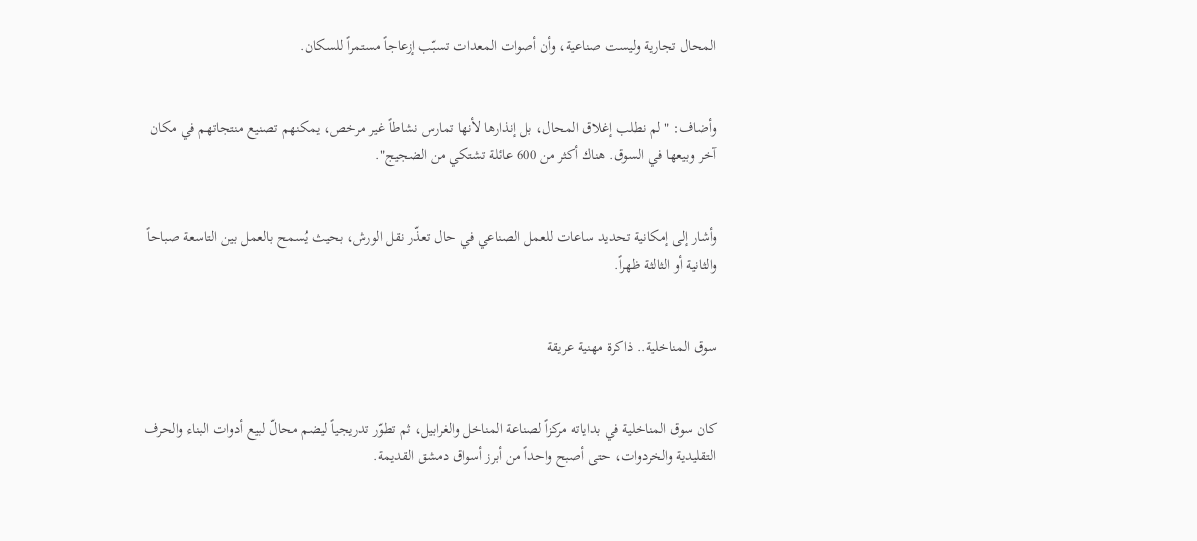المحال تجارية وليست صناعية، وأن أصوات المعدات تسبّب إزعاجاً مستمراً للسكان.


وأضاف: "لم نطلب إغلاق المحال، بل إنذارها لأنها تمارس نشاطاً غير مرخص، يمكنهم تصنيع منتجاتهم في مكان آخر وبيعها في السوق. هناك أكثر من 600 عائلة تشتكي من الضجيج".


وأشار إلى إمكانية تحديد ساعات للعمل الصناعي في حال تعذّر نقل الورش، بحيث يُسمح بالعمل بين التاسعة صباحاً والثانية أو الثالثة ظهراً.


سوق المناخلية.. ذاكرة مهنية عريقة


كان سوق المناخلية في بداياته مركزاً لصناعة المناخل والغرابيل، ثم تطوّر تدريجياً ليضم محالّ لبيع أدوات البناء والحرف التقليدية والخردوات، حتى أصبح واحداً من أبرز أسواق دمشق القديمة.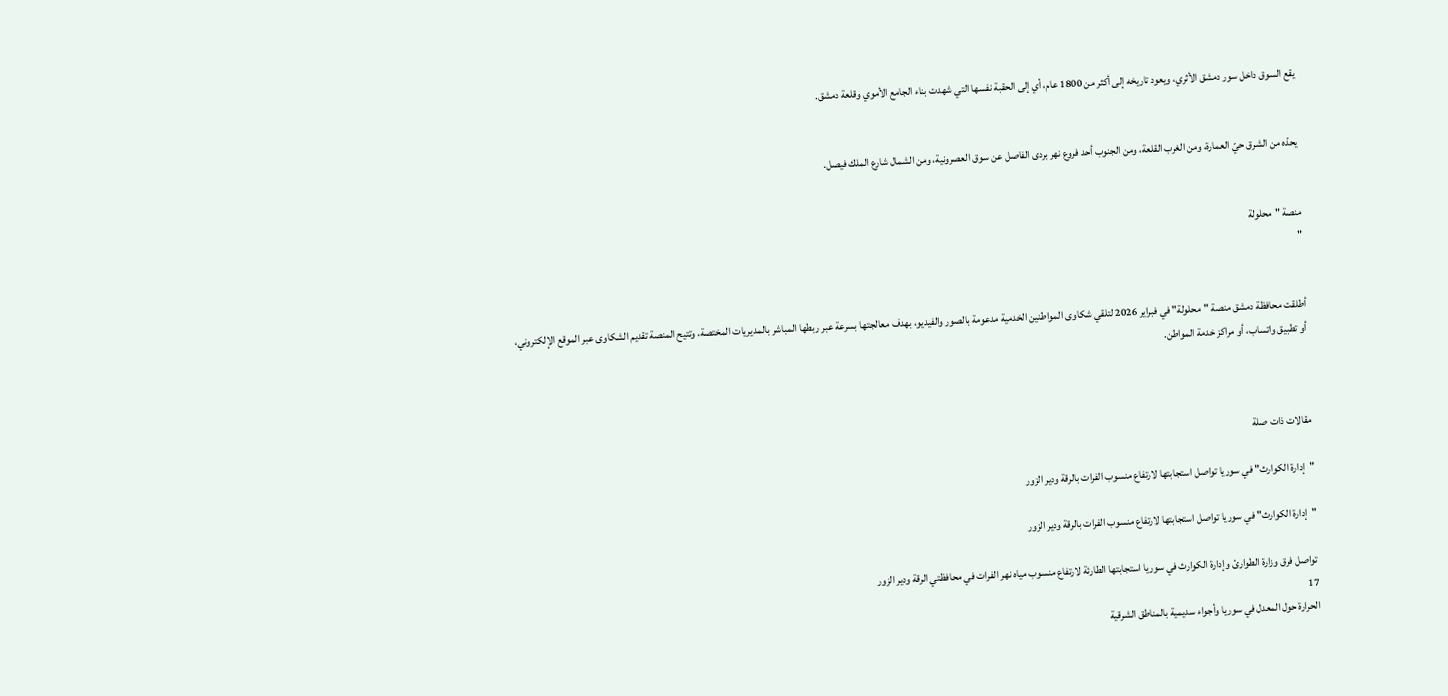يقع السوق داخل سور دمشق الأثري، ويعود تاريخه إلى أكثر من 1800 عام، أي إلى الحقبة نفسها التي شهدت بناء الجامع الأموي وقلعة دمشق.


يحدّه من الشرق حيّ العمارة، ومن الغرب القلعة، ومن الجنوب أحد فروع نهر بردى الفاصل عن سوق العصرونية، ومن الشمال شارع الملك فيصل.


منصة "محلولة
"


أطلقت محافظة دمشق منصة "محلولة" في فبراير 2026 لتلقي شكاوى المواطنين الخدمية مدعومة بالصور والفيديو، بهدف معالجتها بسرعة عبر ربطها المباشر بالمديريات المختصة، وتتيح المنصة تقديم الشكاوى عبر الموقع الإلكتروني، أو تطبيق واتساب، أو مراكز خدمة المواطن.



مقالات ذات صلة

"إدارة الكوارث" في سوريا تواصل استجابتها لارتفاع منسوب الفرات بالرقة ودير الزور

"إدارة الكوارث" في سوريا تواصل استجابتها لارتفاع منسوب الفرات بالرقة ودير الزور

تواصل فرق وزارة الطوارئ وإدارة الكوارث في سوريا استجابتها الطارئة لارتفاع منسوب مياه نهر الفرات في محافظتي الرقة ودير الزور
17
الحرارة حول المعدل في سوريا وأجواء سديمية بالمناطق الشرقية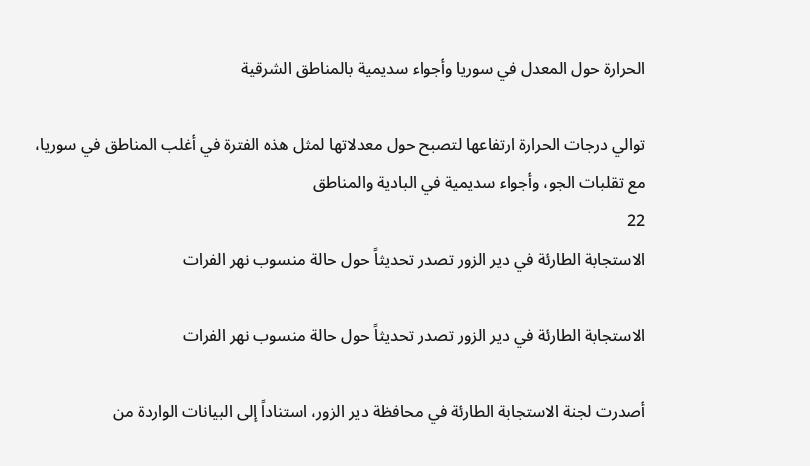الحرارة حول المعدل في سوريا وأجواء سديمية بالمناطق الشرقية

توالي درجات الحرارة ارتفاعها لتصبح حول معدلاتها لمثل هذه الفترة في أغلب المناطق في سوريا، مع تقلبات الجو، وأجواء سديمية في البادية والمناطق
22
الاستجابة الطارئة في دير الزور تصدر تحديثاً حول حالة منسوب نهر الفرات

الاستجابة الطارئة في دير الزور تصدر تحديثاً حول حالة منسوب نهر الفرات

أصدرت لجنة الاستجابة الطارئة في محافظة دير الزور، ‌استناداً إلى البيانات الواردة من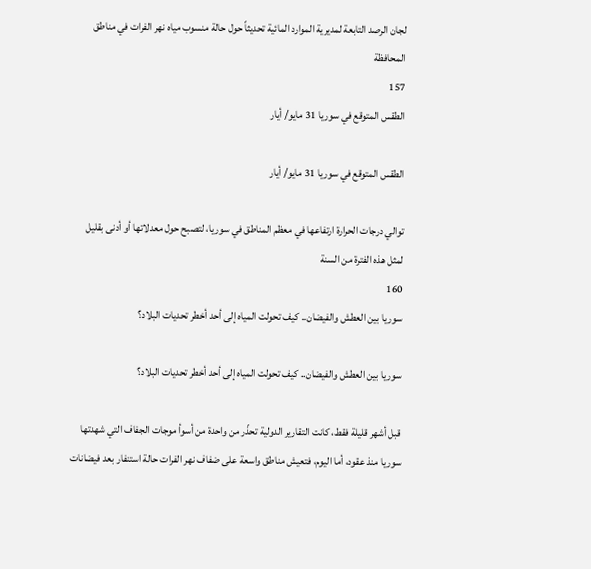لجان الرصد التابعة ‌لمديرية الموارد المائية تحديثاً حول حالة منسوب مياه نهر الفرات في مناطق المحافظة
157
الطقس المتوقع في سوريا 31 مايو/ أيار

الطقس المتوقع في سوريا 31 مايو/ أيار

توالي درجات الحرارة ارتفاعها في معظم المناطق في سوريا، لتصبح حول معدلاتها أو أدنى بقليل لمثل هذه الفترة من السنة
160
سوريا بين العطش والفيضان.. كيف تحولت المياه إلى أحد أخطر تحديات البلاد؟

سوريا بين العطش والفيضان.. كيف تحولت المياه إلى أحد أخطر تحديات البلاد؟

قبل أشهر قليلة فقط، كانت التقارير الدولية تحذّر من واحدة من أسوأ موجات الجفاف التي شهدتها سوريا منذ عقود، أما اليوم، فتعيش مناطق واسعة على ضفاف نهر الفرات حالة استنفار بعد فيضانات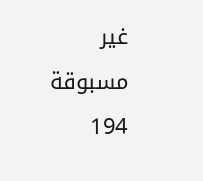غير مسبوقة
194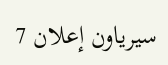سيرياون إعلان 7